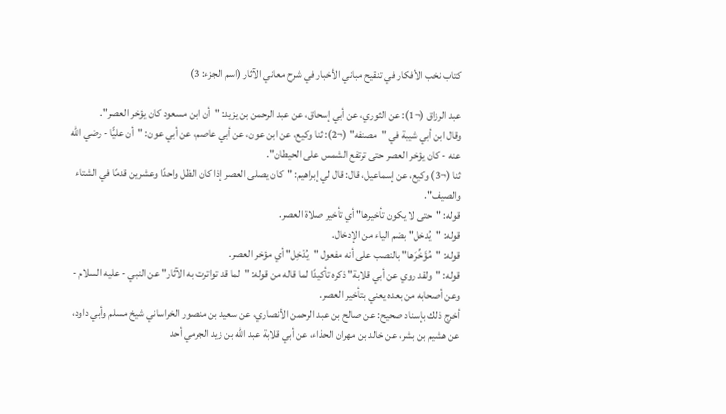كتاب نخب الأفكار في تنقيح مباني الأخبار في شرح معاني الآثار (اسم الجزء: 3)

عبد الرزاق (¬1): عن الثوري، عن أبي إسحاق، عن عبد الرحمن بن يزيد: "أن ابن مسعود كان يؤخر العصر".
وقال ابن أبي شيبة في "مصنفه" (¬2): ثنا وكيع، عن ابن عون، عن أبي عاصم، عن أبي عون: "أن عليًّا - رضي الله عنه - كان يؤخر العصر حتى ترتفع الشمس على الحيطان".
ثنا (¬3) وكيع، عن إسماعيل، قال: قال لي إبراهيم: "كان يصلى العصر إذا كان الظل واحدًا وعشرين قدمًا في الشتاء والصيف".
قوله: "حتى لا يكون تأخيرها" أي تأخير صلاة العصر.
قوله: "يُدخل" بضم الياء من الإدخال.
قوله: "مُؤَخِّرَها" بالنصب على أنه مفعول "يُدْخِل" أي مؤخر العصر.
قوله: "ولقد روي عن أبي قلابة" ذكره تأكيدًا لما قاله من قوله: "لما قد تواترت به الآثار" عن النبي - عليه السلام - وعن أصحابه من بعده يعني بتأخير العصر.
أخرج ذلك بإسناد صحيح: عن صالح بن عبد الرحمن الأنصاري، عن سعيد بن منصور الخراساني شيخ مسلم وأبي داود، عن هشيم بن بشر، عن خالد بن مهران الحذاء، عن أبي قلابة عبد الله بن زيد الجرمي أحد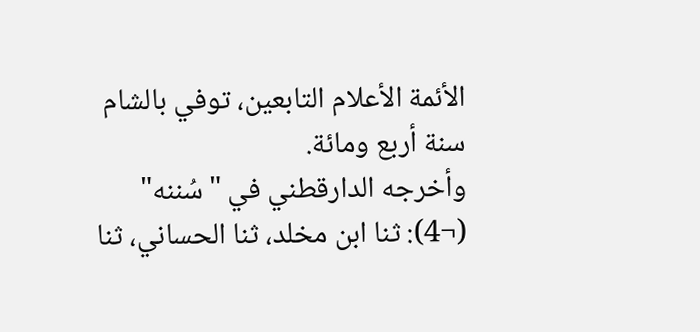الأئمة الأعلام التابعين، توفي بالشام سنة أربع ومائة.
وأخرجه الدارقطني في "سُننه" (¬4): ثنا ابن مخلد، ثنا الحساني، ثنا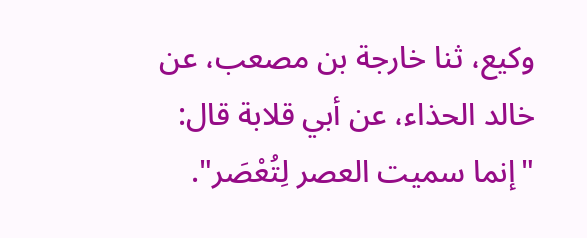وكيع، ثنا خارجة بن مصعب، عن خالد الحذاء، عن أبي قلابة قال: "إنما سميت العصر لِتُعْصَر".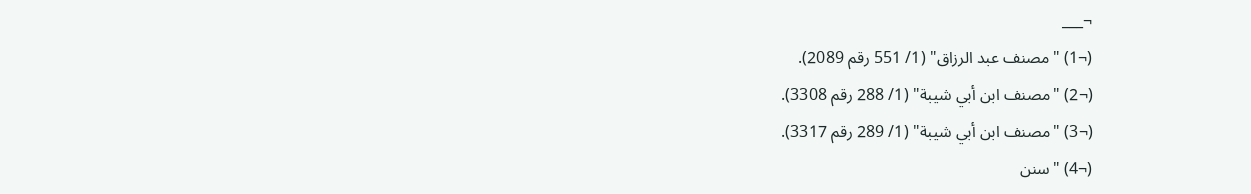¬___
(¬1) "مصنف عبد الرزاق" (1/ 551 رقم 2089).
(¬2) "مصنف ابن أبي شيبة" (1/ 288 رقم 3308).
(¬3) "مصنف ابن أبي شيبة" (1/ 289 رقم 3317).
(¬4) "سنن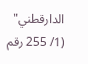الدارقطني" (1/ 255 رقم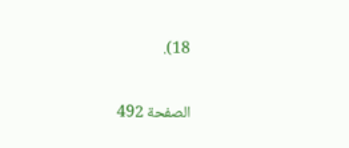18).

الصفحة 492